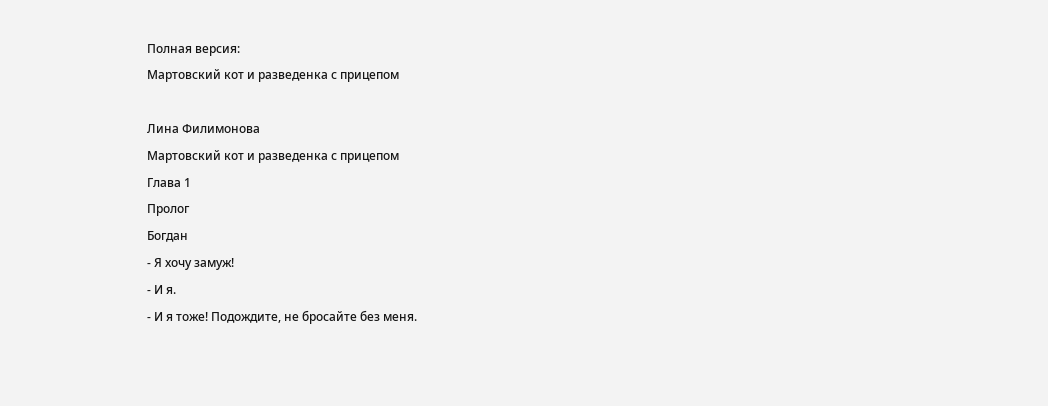Полная версия:
Мартовский кот и разведенка с прицепом

Лина Филимонова
Мартовский кот и разведенка с прицепом
Глава 1
Пролог
Богдан
- Я хочу замуж!
- И я.
- И я тоже! Подождите, не бросайте без меня.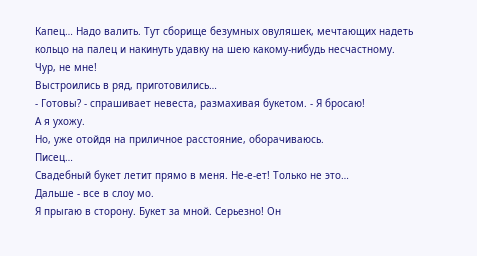Капец… Надо валить. Тут сборище безумных овуляшек, мечтающих надеть кольцо на палец и накинуть удавку на шею какому-нибудь несчастному.
Чур, не мне!
Выстроились в ряд, приготовились…
- Готовы? - спрашивает невеста, размахивая букетом. - Я бросаю!
А я ухожу.
Но, уже отойдя на приличное расстояние, оборачиваюсь.
Писец…
Свадебный букет летит прямо в меня. Не-е-ет! Только не это…
Дальше - все в слоу мо.
Я прыгаю в сторону. Букет за мной. Серьезно! Он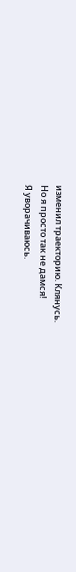изменил траекторию. Клянусь.
Но я просто так не дамся!
Я уворачиваюсь.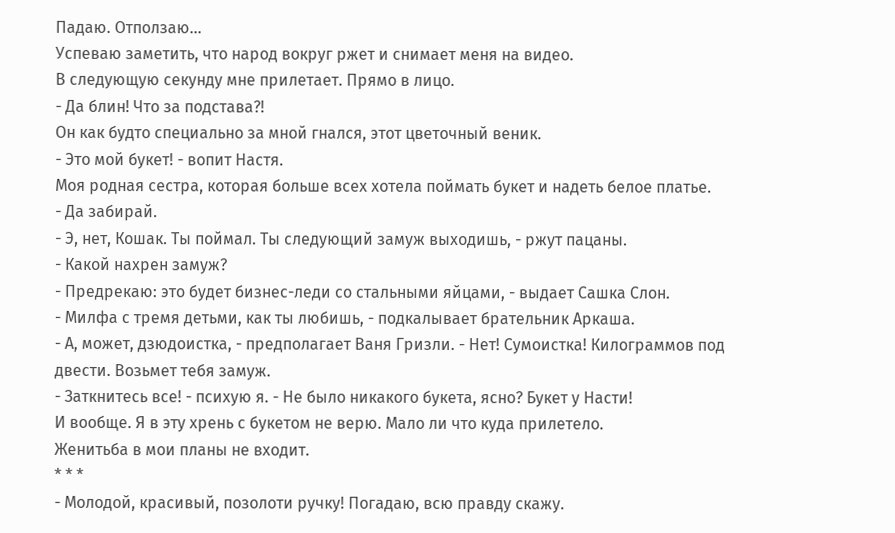Падаю. Отползаю…
Успеваю заметить, что народ вокруг ржет и снимает меня на видео.
В следующую секунду мне прилетает. Прямо в лицо.
- Да блин! Что за подстава?!
Он как будто специально за мной гнался, этот цветочный веник.
- Это мой букет! - вопит Настя.
Моя родная сестра, которая больше всех хотела поймать букет и надеть белое платье.
- Да забирай.
- Э, нет, Кошак. Ты поймал. Ты следующий замуж выходишь, - ржут пацаны.
- Какой нахрен замуж?
- Предрекаю: это будет бизнес-леди со стальными яйцами, - выдает Сашка Слон.
- Милфа с тремя детьми, как ты любишь, - подкалывает брательник Аркаша.
- А, может, дзюдоистка, - предполагает Ваня Гризли. - Нет! Сумоистка! Килограммов под двести. Возьмет тебя замуж.
- Заткнитесь все! - психую я. - Не было никакого букета, ясно? Букет у Насти!
И вообще. Я в эту хрень с букетом не верю. Мало ли что куда прилетело.
Женитьба в мои планы не входит.
* * *
- Молодой, красивый, позолоти ручку! Погадаю, всю правду скажу.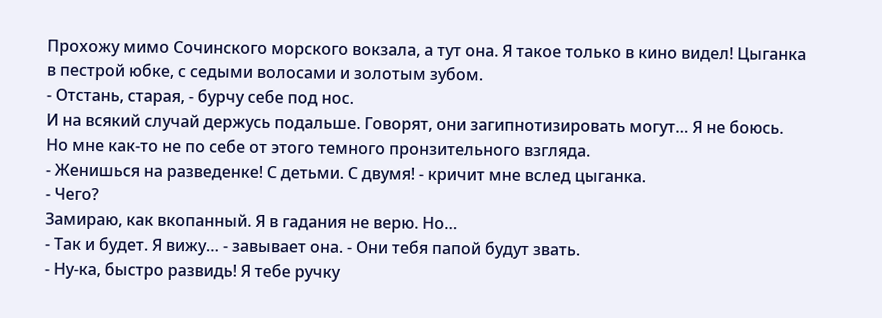Прохожу мимо Сочинского морского вокзала, а тут она. Я такое только в кино видел! Цыганка в пестрой юбке, с седыми волосами и золотым зубом.
- Отстань, старая, - бурчу себе под нос.
И на всякий случай держусь подальше. Говорят, они загипнотизировать могут… Я не боюсь. Но мне как-то не по себе от этого темного пронзительного взгляда.
- Женишься на разведенке! С детьми. С двумя! - кричит мне вслед цыганка.
- Чего?
Замираю, как вкопанный. Я в гадания не верю. Но…
- Так и будет. Я вижу… - завывает она. - Они тебя папой будут звать.
- Ну-ка, быстро развидь! Я тебе ручку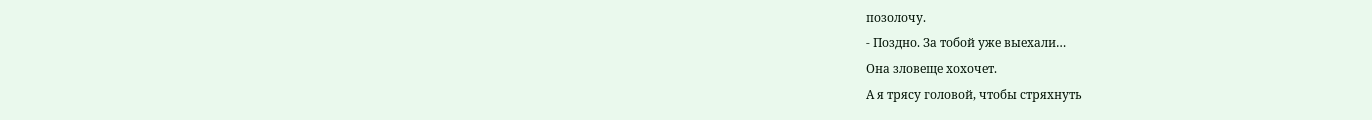позолочу.
- Поздно. За тобой уже выехали…
Она зловеще хохочет.
А я трясу головой, чтобы стряхнуть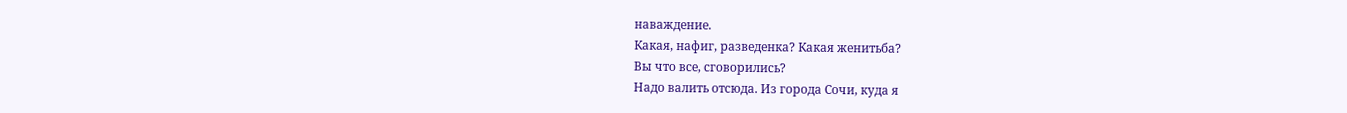наваждение.
Какая, нафиг, разведенка? Какая женитьба?
Вы что все, сговорились?
Надо валить отсюда. Из города Сочи, куда я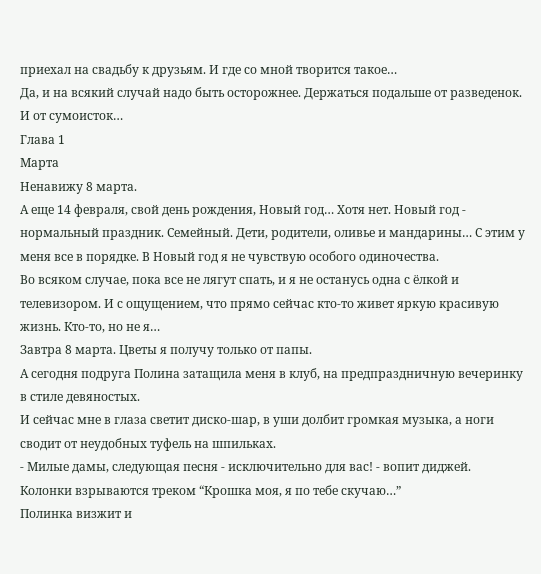приехал на свадьбу к друзьям. И где со мной творится такое…
Да, и на всякий случай надо быть осторожнее. Держаться подальше от разведенок. И от сумоисток…
Глава 1
Марта
Ненавижу 8 марта.
А еще 14 февраля, свой день рождения, Новый год… Хотя нет. Новый год - нормальный праздник. Семейный. Дети, родители, оливье и мандарины… С этим у меня все в порядке. В Новый год я не чувствую особого одиночества.
Во всяком случае, пока все не лягут спать, и я не останусь одна с ёлкой и телевизором. И с ощущением, что прямо сейчас кто-то живет яркую красивую жизнь. Кто-то, но не я…
Завтра 8 марта. Цветы я получу только от папы.
А сегодня подруга Полина затащила меня в клуб, на предпраздничную вечеринку в стиле девяностых.
И сейчас мне в глаза светит диско-шар, в уши долбит громкая музыка, а ноги сводит от неудобных туфель на шпильках.
- Милые дамы, следующая песня - исключительно для вас! - вопит диджей.
Колонки взрываются треком “Крошка моя, я по тебе скучаю…”
Полинка визжит и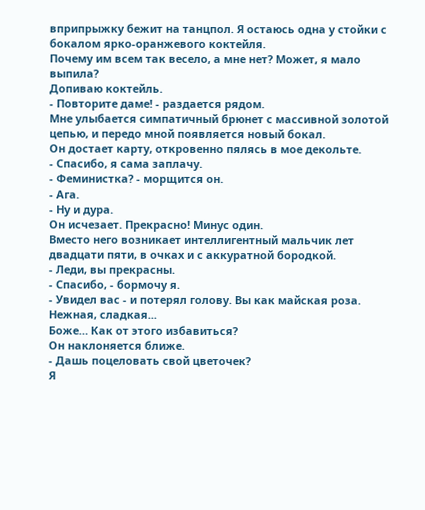вприпрыжку бежит на танцпол. Я остаюсь одна у стойки с бокалом ярко-оранжевого коктейля.
Почему им всем так весело, а мне нет? Может, я мало выпила?
Допиваю коктейль.
- Повторите даме! - раздается рядом.
Мне улыбается симпатичный брюнет с массивной золотой цепью, и передо мной появляется новый бокал.
Он достает карту, откровенно пялясь в мое декольте.
- Спасибо, я сама заплачу.
- Феминистка? - морщится он.
- Ага.
- Ну и дура.
Он исчезает. Прекрасно! Минус один.
Вместо него возникает интеллигентный мальчик лет двадцати пяти, в очках и с аккуратной бородкой.
- Леди, вы прекрасны.
- Спасибо, - бормочу я.
- Увидел вас - и потерял голову. Вы как майская роза. Нежная, сладкая...
Боже… Как от этого избавиться?
Он наклоняется ближе.
- Дашь поцеловать свой цветочек?
Я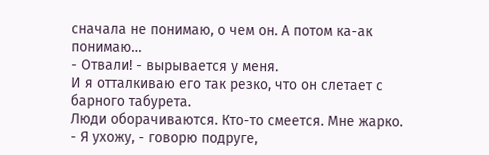сначала не понимаю, о чем он. А потом ка-ак понимаю…
- Отвали! - вырывается у меня.
И я отталкиваю его так резко, что он слетает с барного табурета.
Люди оборачиваются. Кто-то смеется. Мне жарко.
- Я ухожу, - говорю подруге,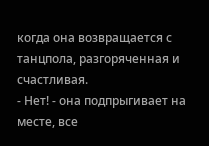когда она возвращается с танцпола, разгоряченная и счастливая.
- Нет! - она подпрыгивает на месте, все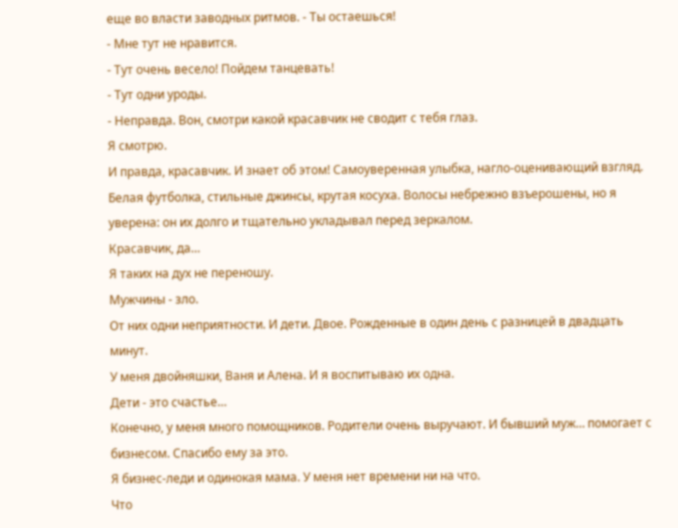еще во власти заводных ритмов. - Ты остаешься!
- Мне тут не нравится.
- Тут очень весело! Пойдем танцевать!
- Тут одни уроды.
- Неправда. Вон, смотри какой красавчик не сводит с тебя глаз.
Я смотрю.
И правда, красавчик. И знает об этом! Самоуверенная улыбка, нагло-оценивающий взгляд. Белая футболка, стильные джинсы, крутая косуха. Волосы небрежно взъерошены, но я уверена: он их долго и тщательно укладывал перед зеркалом.
Красавчик, да…
Я таких на дух не переношу.
Мужчины - зло.
От них одни неприятности. И дети. Двое. Рожденные в один день с разницей в двадцать минут.
У меня двойняшки, Ваня и Алена. И я воспитываю их одна.
Дети - это счастье…
Конечно, у меня много помощников. Родители очень выручают. И бывший муж… помогает с бизнесом. Спасибо ему за это.
Я бизнес-леди и одинокая мама. У меня нет времени ни на что.
Что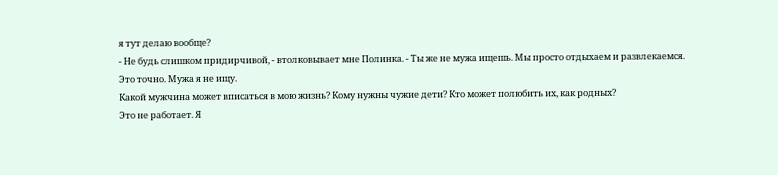я тут делаю вообще?
- Не будь слишком придирчивой, - втолковывает мне Полинка. - Ты же не мужа ищешь. Мы просто отдыхаем и развлекаемся.
Это точно. Мужа я не ищу.
Какой мужчина может вписаться в мою жизнь? Кому нужны чужие дети? Кто может полюбить их, как родных?
Это не работает. Я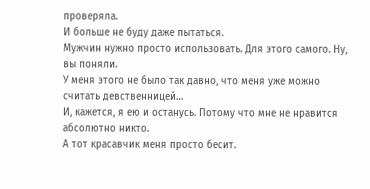проверяла.
И больше не буду даже пытаться.
Мужчин нужно просто использовать. Для этого самого. Ну, вы поняли.
У меня этого не было так давно, что меня уже можно считать девственницей…
И, кажется, я ею и останусь. Потому что мне не нравится абсолютно никто.
А тот красавчик меня просто бесит.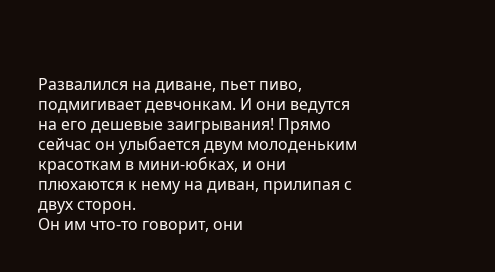Развалился на диване, пьет пиво, подмигивает девчонкам. И они ведутся на его дешевые заигрывания! Прямо сейчас он улыбается двум молоденьким красоткам в мини-юбках, и они плюхаются к нему на диван, прилипая с двух сторон.
Он им что-то говорит, они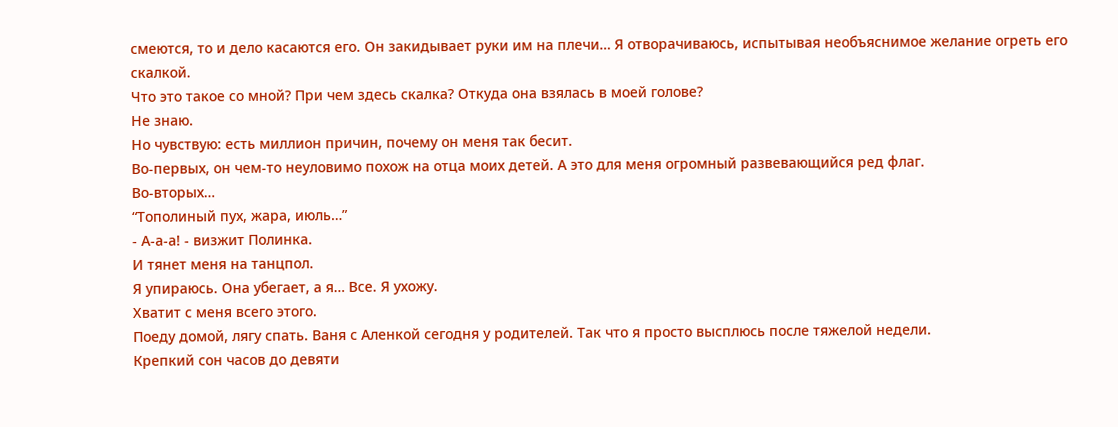смеются, то и дело касаются его. Он закидывает руки им на плечи… Я отворачиваюсь, испытывая необъяснимое желание огреть его скалкой.
Что это такое со мной? При чем здесь скалка? Откуда она взялась в моей голове?
Не знаю.
Но чувствую: есть миллион причин, почему он меня так бесит.
Во-первых, он чем-то неуловимо похож на отца моих детей. А это для меня огромный развевающийся ред флаг.
Во-вторых…
“Тополиный пух, жара, июль…”
- А-а-а! - визжит Полинка.
И тянет меня на танцпол.
Я упираюсь. Она убегает, а я… Все. Я ухожу.
Хватит с меня всего этого.
Поеду домой, лягу спать. Ваня с Аленкой сегодня у родителей. Так что я просто высплюсь после тяжелой недели.
Крепкий сон часов до девяти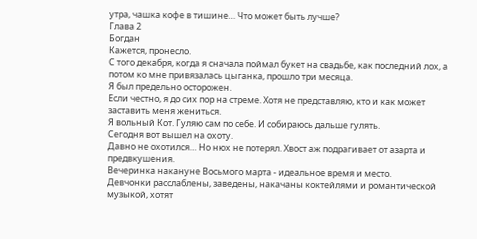утра, чашка кофе в тишине… Что может быть лучше?
Глава 2
Богдан
Кажется, пронесло.
С того декабря, когда я сначала поймал букет на свадьбе, как последний лох, а потом ко мне привязалась цыганка, прошло три месяца.
Я был предельно осторожен.
Если честно, я до сих пор на стреме. Хотя не представляю, кто и как может заставить меня жениться.
Я вольный Кот. Гуляю сам по себе. И собираюсь дальше гулять.
Сегодня вот вышел на охоту.
Давно не охотился… Но нюх не потерял. Хвост аж подрагивает от азарта и предвкушения.
Вечеринка накануне Восьмого марта - идеальное время и место.
Девчонки расслаблены, заведены, накачаны коктейлями и романтической музыкой, хотят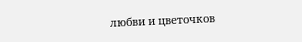любви и цветочков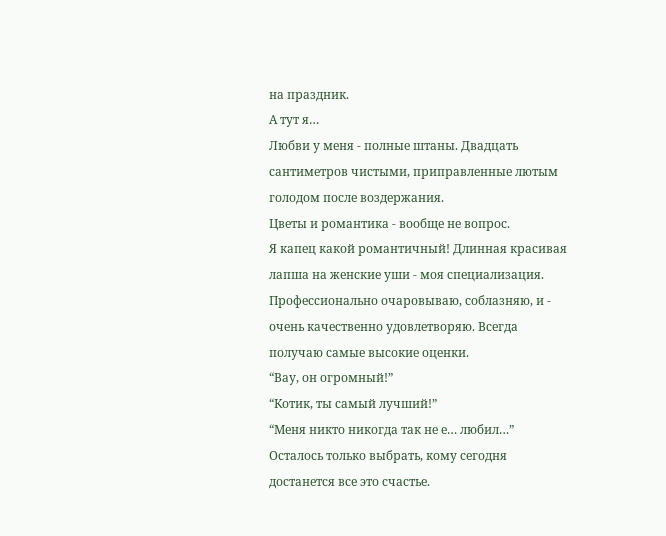на праздник.
А тут я…
Любви у меня - полные штаны. Двадцать сантиметров чистыми, приправленные лютым голодом после воздержания.
Цветы и романтика - вообще не вопрос.
Я капец какой романтичный! Длинная красивая лапша на женские уши - моя специализация.
Профессионально очаровываю, соблазняю, и - очень качественно удовлетворяю. Всегда получаю самые высокие оценки.
“Вау, он огромный!”
“Котик, ты самый лучший!”
“Меня никто никогда так не е… любил…”
Осталось только выбрать, кому сегодня достанется все это счастье.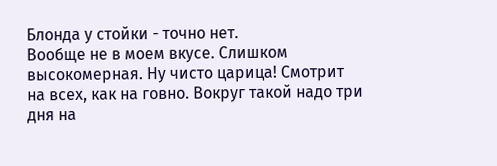Блонда у стойки - точно нет.
Вообще не в моем вкусе. Слишком высокомерная. Ну чисто царица! Смотрит на всех, как на говно. Вокруг такой надо три дня на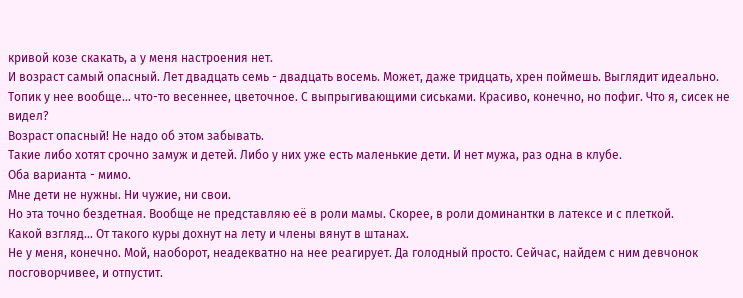кривой козе скакать, а у меня настроения нет.
И возраст самый опасный. Лет двадцать семь - двадцать восемь. Может, даже тридцать, хрен поймешь. Выглядит идеально.
Топик у нее вообще… что-то весеннее, цветочное. С выпрыгивающими сиськами. Красиво, конечно, но пофиг. Что я, сисек не видел?
Возраст опасный! Не надо об этом забывать.
Такие либо хотят срочно замуж и детей. Либо у них уже есть маленькие дети. И нет мужа, раз одна в клубе.
Оба варианта - мимо.
Мне дети не нужны. Ни чужие, ни свои.
Но эта точно бездетная. Вообще не представляю её в роли мамы. Скорее, в роли доминантки в латексе и с плеткой.
Какой взгляд… От такого куры дохнут на лету и члены вянут в штанах.
Не у меня, конечно. Мой, наоборот, неадекватно на нее реагирует. Да голодный просто. Сейчас, найдем с ним девчонок посговорчивее, и отпустит.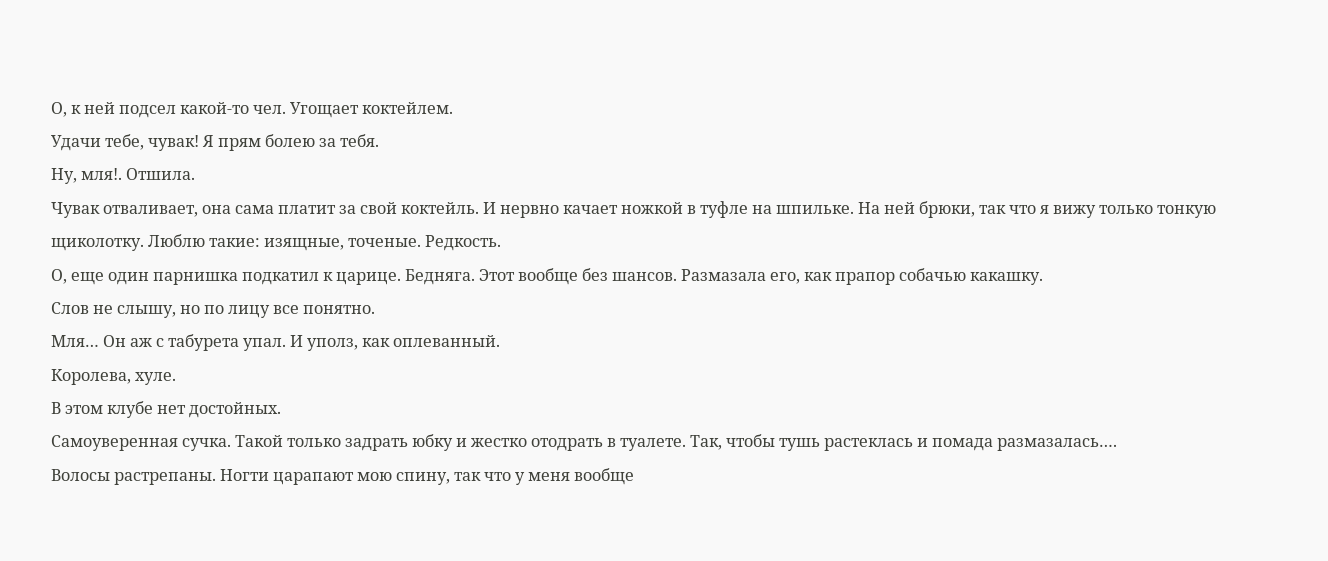О, к ней подсел какой-то чел. Угощает коктейлем.
Удачи тебе, чувак! Я прям болею за тебя.
Ну, мля!. Отшила.
Чувак отваливает, она сама платит за свой коктейль. И нервно качает ножкой в туфле на шпильке. На ней брюки, так что я вижу только тонкую щиколотку. Люблю такие: изящные, точеные. Редкость.
О, еще один парнишка подкатил к царице. Бедняга. Этот вообще без шансов. Размазала его, как прапор собачью какашку.
Слов не слышу, но по лицу все понятно.
Мля… Он аж с табурета упал. И уполз, как оплеванный.
Королева, хуле.
В этом клубе нет достойных.
Самоуверенная сучка. Такой только задрать юбку и жестко отодрать в туалете. Так, чтобы тушь растеклась и помада размазалась….
Волосы растрепаны. Ногти царапают мою спину, так что у меня вообще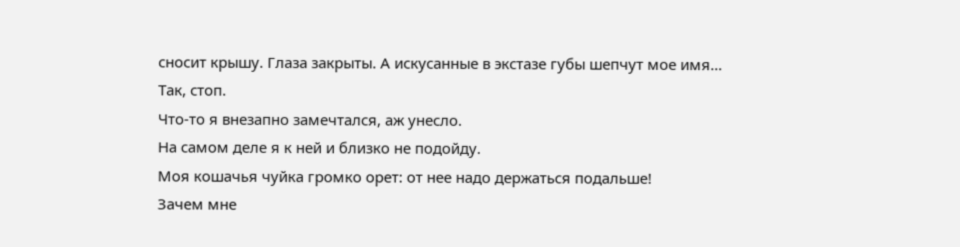сносит крышу. Глаза закрыты. А искусанные в экстазе губы шепчут мое имя…
Так, стоп.
Что-то я внезапно замечтался, аж унесло.
На самом деле я к ней и близко не подойду.
Моя кошачья чуйка громко орет: от нее надо держаться подальше!
Зачем мне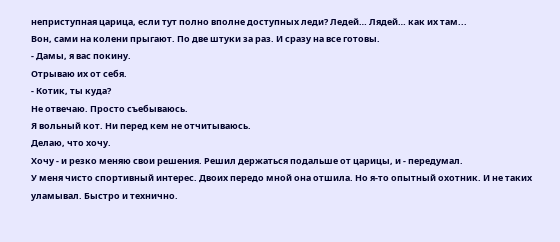неприступная царица, если тут полно вполне доступных леди? Ледей… Лядей… как их там...
Вон, сами на колени прыгают. По две штуки за раз. И сразу на все готовы.
- Дамы, я вас покину.
Отрываю их от себя.
- Котик, ты куда?
Не отвечаю. Просто съебываюсь.
Я вольный кот. Ни перед кем не отчитываюсь.
Делаю, что хочу.
Хочу - и резко меняю свои решения. Решил держаться подальше от царицы, и - передумал.
У меня чисто спортивный интерес. Двоих передо мной она отшила. Но я-то опытный охотник. И не таких уламывал. Быстро и технично.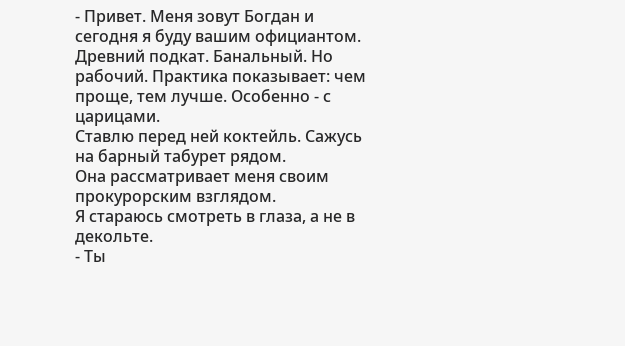- Привет. Меня зовут Богдан и сегодня я буду вашим официантом.
Древний подкат. Банальный. Но рабочий. Практика показывает: чем проще, тем лучше. Особенно - с царицами.
Ставлю перед ней коктейль. Сажусь на барный табурет рядом.
Она рассматривает меня своим прокурорским взглядом.
Я стараюсь смотреть в глаза, а не в декольте.
- Ты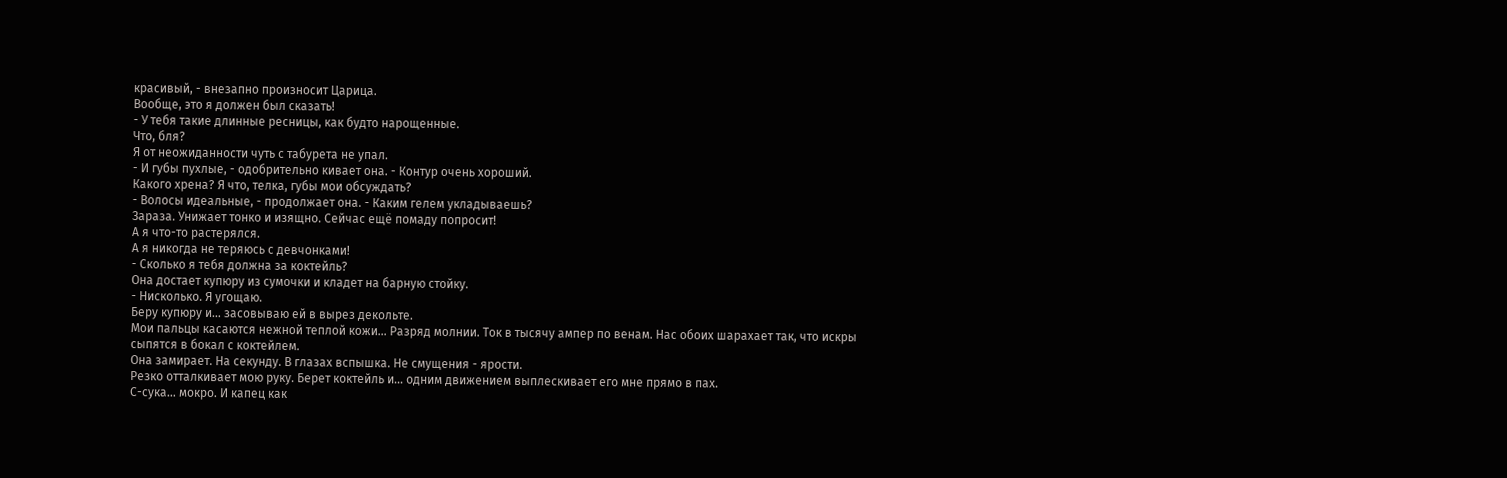красивый, - внезапно произносит Царица.
Вообще, это я должен был сказать!
- У тебя такие длинные ресницы, как будто нарощенные.
Что, бля?
Я от неожиданности чуть с табурета не упал.
- И губы пухлые, - одобрительно кивает она. - Контур очень хороший.
Какого хрена? Я что, телка, губы мои обсуждать?
- Волосы идеальные, - продолжает она. - Каким гелем укладываешь?
Зараза. Унижает тонко и изящно. Сейчас ещё помаду попросит!
А я что-то растерялся.
А я никогда не теряюсь с девчонками!
- Сколько я тебя должна за коктейль?
Она достает купюру из сумочки и кладет на барную стойку.
- Нисколько. Я угощаю.
Беру купюру и… засовываю ей в вырез декольте.
Мои пальцы касаются нежной теплой кожи… Разряд молнии. Ток в тысячу ампер по венам. Нас обоих шарахает так, что искры сыпятся в бокал с коктейлем.
Она замирает. На секунду. В глазах вспышка. Не смущения - ярости.
Резко отталкивает мою руку. Берет коктейль и… одним движением выплескивает его мне прямо в пах.
С-сука… мокро. И капец как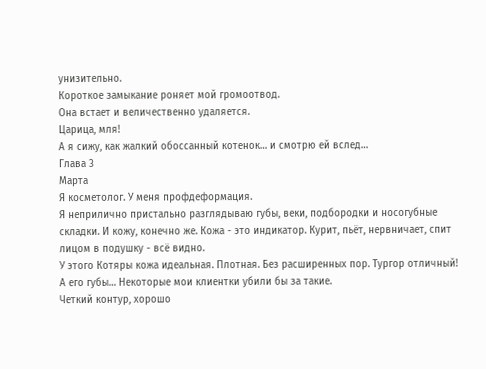унизительно.
Короткое замыкание роняет мой громоотвод.
Она встает и величественно удаляется.
Царица, мля!
А я сижу, как жалкий обоссанный котенок… и смотрю ей вслед…
Глава 3
Марта
Я косметолог. У меня профдеформация.
Я неприлично пристально разглядываю губы, веки, подбородки и носогубные складки. И кожу, конечно же. Кожа - это индикатор. Курит, пьёт, нервничает, спит лицом в подушку - всё видно.
У этого Котяры кожа идеальная. Плотная. Без расширенных пор. Тургор отличный!
А его губы… Некоторые мои клиентки убили бы за такие.
Четкий контур, хорошо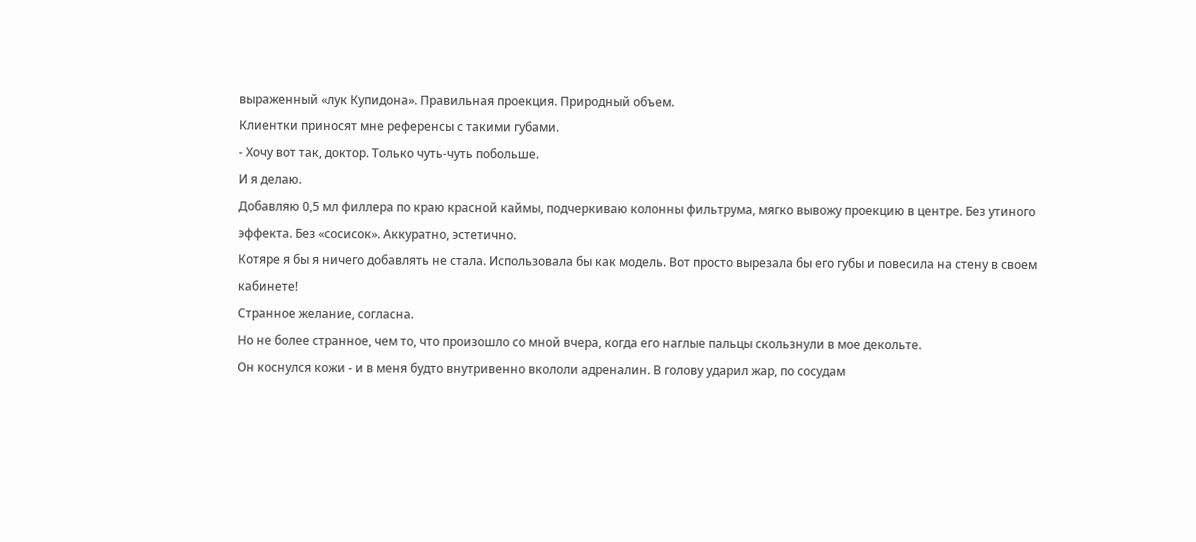выраженный «лук Купидона». Правильная проекция. Природный объем.
Клиентки приносят мне референсы с такими губами.
- Хочу вот так, доктор. Только чуть-чуть побольше.
И я делаю.
Добавляю 0,5 мл филлера по краю красной каймы, подчеркиваю колонны фильтрума, мягко вывожу проекцию в центре. Без утиного эффекта. Без «сосисок». Аккуратно, эстетично.
Котяре я бы я ничего добавлять не стала. Использовала бы как модель. Вот просто вырезала бы его губы и повесила на стену в своем кабинете!
Странное желание, согласна.
Но не более странное, чем то, что произошло со мной вчера, когда его наглые пальцы скользнули в мое декольте.
Он коснулся кожи - и в меня будто внутривенно вкололи адреналин. В голову ударил жар, по сосудам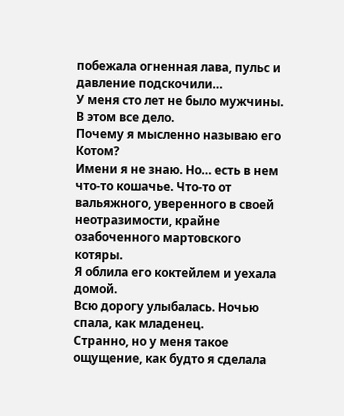побежала огненная лава, пульс и давление подскочили…
У меня сто лет не было мужчины. В этом все дело.
Почему я мысленно называю его Котом?
Имени я не знаю. Но… есть в нем что-то кошачье. Что-то от вальяжного, уверенного в своей неотразимости, крайне озабоченного мартовского котяры.
Я облила его коктейлем и уехала домой.
Всю дорогу улыбалась. Ночью спала, как младенец.
Странно, но у меня такое ощущение, как будто я сделала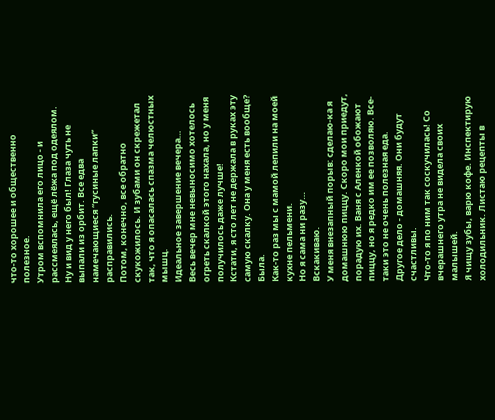что-то хорошее и общественно полезное.
Утром вспомнила его лицо - и рассмеялась, ещё лёжа под одеялом.
Ну и вид у него был! Глаза чуть не выпали из орбит. Все едва намечающиеся “гусиные лапки” расправились.
Потом, конечно, все обратно скукожилось. И зубами он скрежетал так, что я опасалась спазма челюстных мышц.
Идеальное завершение вечера…
Весь вечер мне невыносимо хотелось огреть скалкой этого нахала, но у меня получилось даже лучше!
Кстати, я сто лет не держала в руках эту самую скалку. Она у меня есть вообще? Была.
Как-то раз мы с мамой лепили на моей кухне пельмени.
Но я сама ни разу…
Вскакиваю.
У меня внезапный порыв: сделаю-ка я домашнюю пиццу. Скоро мои приедут, порадую их. Ваня с Аленкой обожают пиццу, но я редко им ее позволяю. Все-таки это не очень полезная еда.
Другое дело - домашняя. Они будут счастливы.
Что-то я по ним так соскучилась! Со вчерашнего утра не видела своих малышей.
Я чищу зубы, варю кофе. Инспектирую холодильник. Листаю рецепты в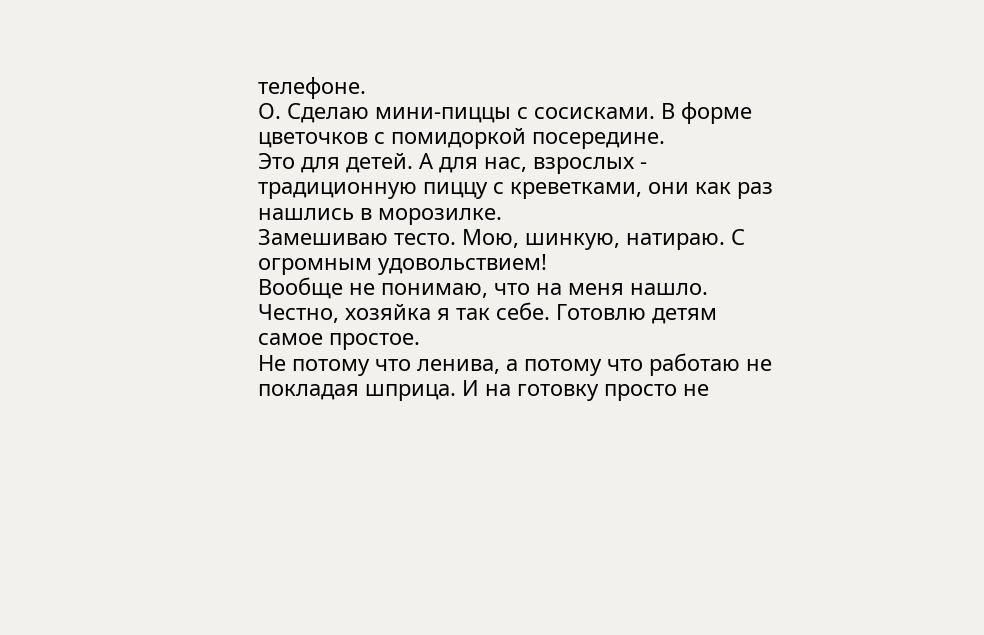телефоне.
О. Сделаю мини-пиццы с сосисками. В форме цветочков с помидоркой посередине.
Это для детей. А для нас, взрослых - традиционную пиццу с креветками, они как раз нашлись в морозилке.
Замешиваю тесто. Мою, шинкую, натираю. С огромным удовольствием!
Вообще не понимаю, что на меня нашло. Честно, хозяйка я так себе. Готовлю детям самое простое.
Не потому что ленива, а потому что работаю не покладая шприца. И на готовку просто не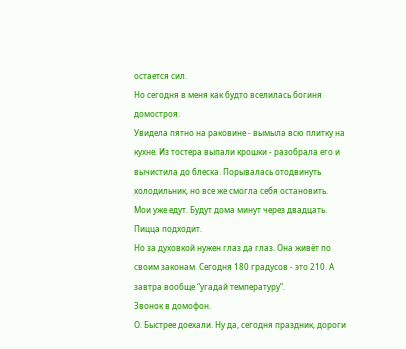остается сил.
Но сегодня в меня как будто вселилась богиня домостроя.
Увидела пятно на раковине - вымыла всю плитку на кухне. Из тостера выпали крошки - разобрала его и вычистила до блеска. Порывалась отодвинуть холодильник, но все же смогла себя остановить.
Мои уже едут. Будут дома минут через двадцать.
Пицца подходит.
Но за духовкой нужен глаз да глаз. Она живёт по своим законам. Сегодня 180 градусов - это 210. А завтра вообще “угадай температуру”.
Звонок в домофон.
О. Быстрее доехали. Ну да, сегодня праздник, дороги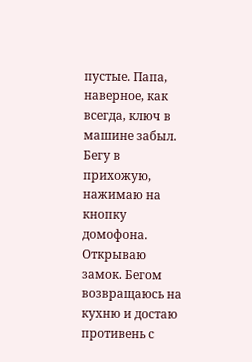пустые. Папа, наверное, как всегда, ключ в машине забыл.
Бегу в прихожую, нажимаю на кнопку домофона. Открываю замок. Бегом возвращаюсь на кухню и достаю противень с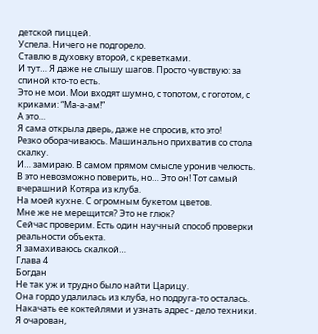детской пиццей.
Успела. Ничего не подгорело.
Ставлю в духовку второй, с креветками.
И тут… Я даже не слышу шагов. Просто чувствую: за спиной кто-то есть.
Это не мои. Мои входят шумно, с топотом, с гоготом, с криками: “Ма-а-ам!”
А это…
Я сама открыла дверь, даже не спросив, кто это!
Резко оборачиваюсь. Машинально прихватив со стола скалку.
И… замираю. В самом прямом смысле уронив челюсть.
В это невозможно поверить, но… Это он! Тот самый вчерашний Котяра из клуба.
На моей кухне. С огромным букетом цветов.
Мне же не мерещится? Это не глюк?
Сейчас проверим. Есть один научный способ проверки реальности объекта.
Я замахиваюсь скалкой…
Глава 4
Богдан
Не так уж и трудно было найти Царицу.
Она гордо удалилась из клуба, но подруга-то осталась. Накачать ее коктейлями и узнать адрес - дело техники. Я очарован,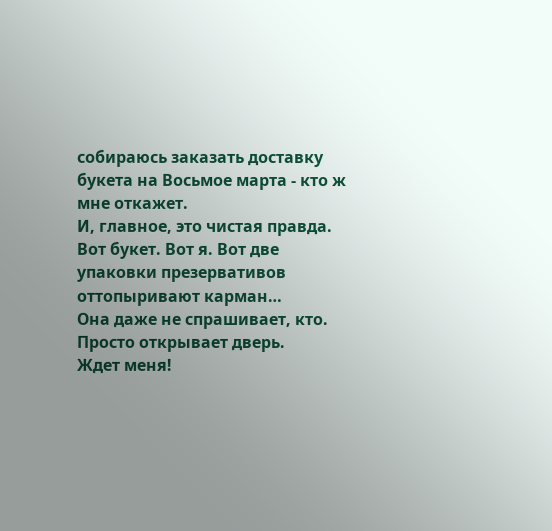собираюсь заказать доставку букета на Восьмое марта - кто ж мне откажет.
И, главное, это чистая правда.
Вот букет. Вот я. Вот две упаковки презервативов оттопыривают карман…
Она даже не спрашивает, кто. Просто открывает дверь.
Ждет меня!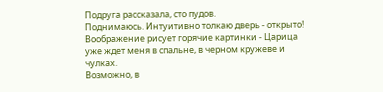Подруга рассказала, сто пудов.
Поднимаюсь. Интуитивно толкаю дверь - открыто!
Воображение рисует горячие картинки - Царица уже ждет меня в спальне, в черном кружеве и чулках.
Возможно, в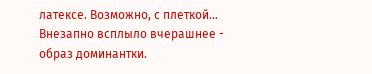латексе. Возможно, с плеткой… Внезапно всплыло вчерашнее - образ доминантки.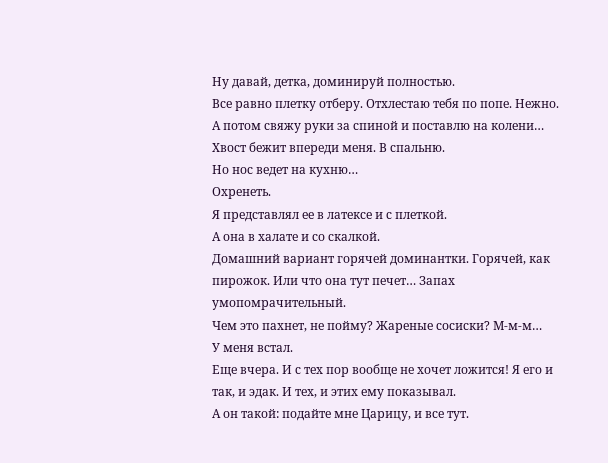Ну давай, детка, доминируй полностью.
Все равно плетку отберу. Отхлестаю тебя по попе. Нежно.
А потом свяжу руки за спиной и поставлю на колени…
Хвост бежит впереди меня. В спальню.
Но нос ведет на кухню…
Охренеть.
Я представлял ее в латексе и с плеткой.
А она в халате и со скалкой.
Домашний вариант горячей доминантки. Горячей, как пирожок. Или что она тут печет… Запах умопомрачительный.
Чем это пахнет, не пойму? Жареные сосиски? М-м-м…
У меня встал.
Еще вчера. И с тех пор вообще не хочет ложится! Я его и так, и эдак. И тех, и этих ему показывал.
А он такой: подайте мне Царицу, и все тут.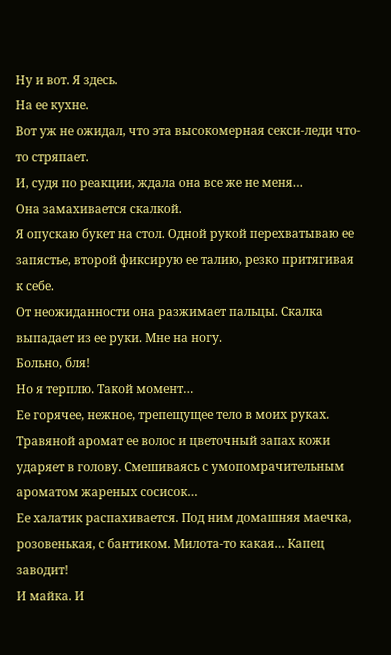Ну и вот. Я здесь.
На ее кухне.
Вот уж не ожидал, что эта высокомерная секси-леди что-то стряпает.
И, судя по реакции, ждала она все же не меня…
Она замахивается скалкой.
Я опускаю букет на стол. Одной рукой перехватываю ее запястье, второй фиксирую ее талию, резко притягивая к себе.
От неожиданности она разжимает пальцы. Скалка выпадает из ее руки. Мне на ногу.
Больно, бля!
Но я терплю. Такой момент…
Ее горячее, нежное, трепещущее тело в моих руках. Травяной аромат ее волос и цветочный запах кожи ударяет в голову. Смешиваясь с умопомрачительным ароматом жареных сосисок…
Ее халатик распахивается. Под ним домашняя маечка, розовенькая, с бантиком. Милота-то какая… Капец заводит!
И майка. И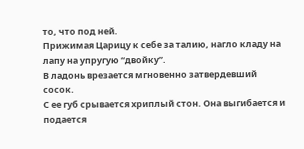то, что под ней.
Прижимая Царицу к себе за талию, нагло кладу на лапу на упругую “двойку”.
В ладонь врезается мгновенно затвердевший сосок.
С ее губ срывается хриплый стон. Она выгибается и подается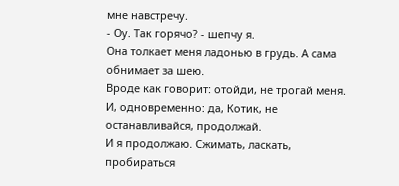мне навстречу.
- Оу. Так горячо? - шепчу я.
Она толкает меня ладонью в грудь. А сама обнимает за шею.
Вроде как говорит: отойди, не трогай меня. И, одновременно: да, Котик, не останавливайся, продолжай.
И я продолжаю. Сжимать, ласкать, пробираться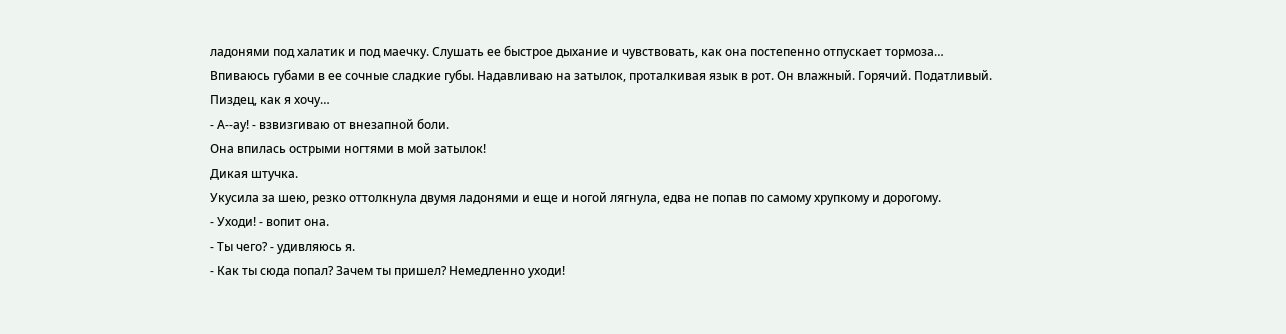ладонями под халатик и под маечку. Слушать ее быстрое дыхание и чувствовать, как она постепенно отпускает тормоза…
Впиваюсь губами в ее сочные сладкие губы. Надавливаю на затылок, проталкивая язык в рот. Он влажный. Горячий. Податливый.
Пиздец, как я хочу…
- А--ау! - взвизгиваю от внезапной боли.
Она впилась острыми ногтями в мой затылок!
Дикая штучка.
Укусила за шею, резко оттолкнула двумя ладонями и еще и ногой лягнула, едва не попав по самому хрупкому и дорогому.
- Уходи! - вопит она.
- Ты чего? - удивляюсь я.
- Как ты сюда попал? Зачем ты пришел? Немедленно уходи!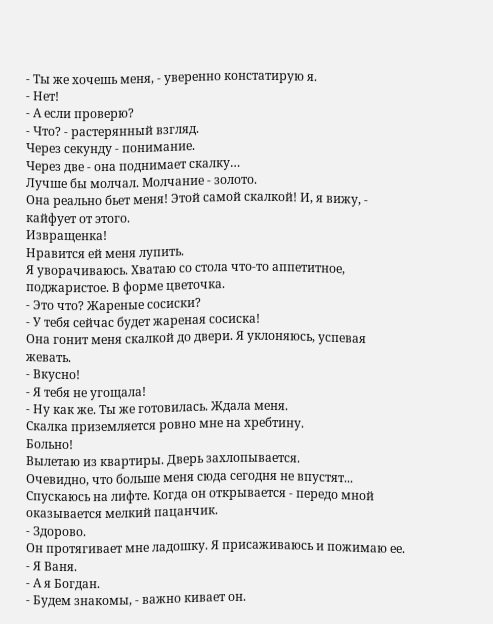- Ты же хочешь меня, - уверенно констатирую я.
- Нет!
- А если проверю?
- Что? - растерянный взгляд.
Через секунду - понимание.
Через две - она поднимает скалку…
Лучше бы молчал. Молчание - золото.
Она реально бьет меня! Этой самой скалкой! И, я вижу, - кайфует от этого.
Извращенка!
Нравится ей меня лупить.
Я уворачиваюсь. Хватаю со стола что-то аппетитное, поджаристое. В форме цветочка.
- Это что? Жареные сосиски?
- У тебя сейчас будет жареная сосиска!
Она гонит меня скалкой до двери. Я уклоняюсь, успевая жевать.
- Вкусно!
- Я тебя не угощала!
- Ну как же. Ты же готовилась. Ждала меня.
Скалка приземляется ровно мне на хребтину.
Больно!
Вылетаю из квартиры. Дверь захлопывается.
Очевидно, что больше меня сюда сегодня не впустят...
Спускаюсь на лифте. Когда он открывается - передо мной оказывается мелкий пацанчик.
- Здорово.
Он протягивает мне ладошку. Я присаживаюсь и пожимаю ее.
- Я Ваня.
- А я Богдан.
- Будем знакомы, - важно кивает он.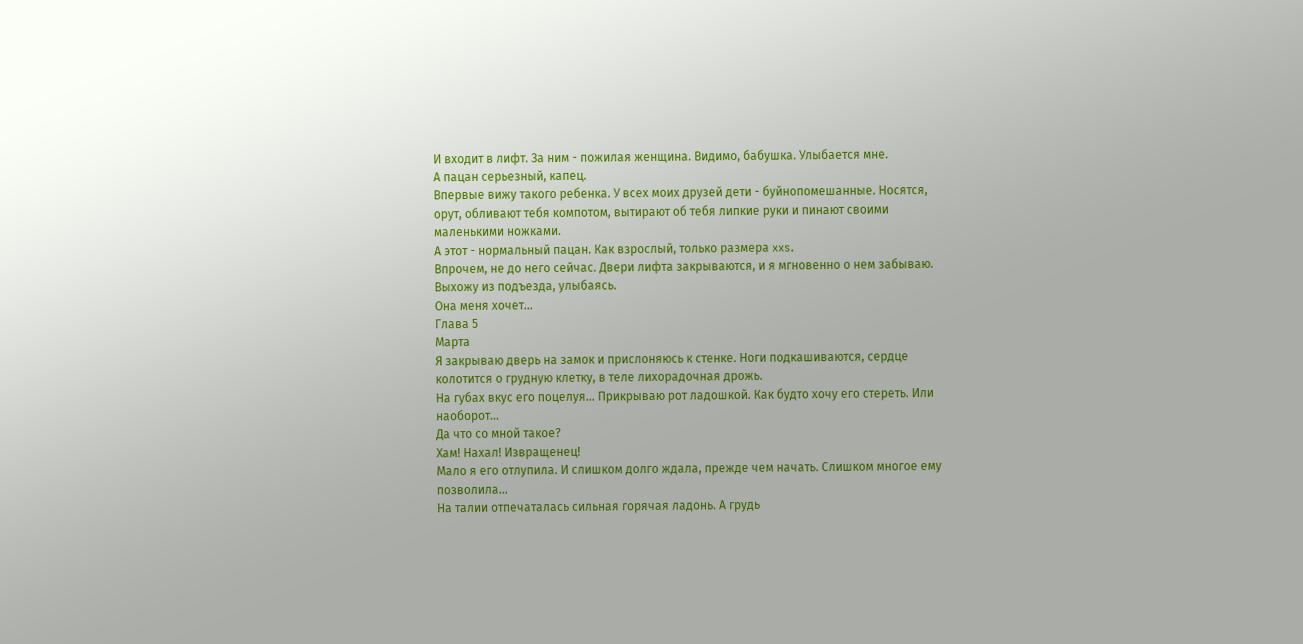И входит в лифт. За ним - пожилая женщина. Видимо, бабушка. Улыбается мне.
А пацан серьезный, капец.
Впервые вижу такого ребенка. У всех моих друзей дети - буйнопомешанные. Носятся, орут, обливают тебя компотом, вытирают об тебя липкие руки и пинают своими маленькими ножками.
А этот - нормальный пацан. Как взрослый, только размера xxs.
Впрочем, не до него сейчас. Двери лифта закрываются, и я мгновенно о нем забываю.
Выхожу из подъезда, улыбаясь.
Она меня хочет...
Глава 5
Марта
Я закрываю дверь на замок и прислоняюсь к стенке. Ноги подкашиваются, сердце колотится о грудную клетку, в теле лихорадочная дрожь.
На губах вкус его поцелуя… Прикрываю рот ладошкой. Как будто хочу его стереть. Или наоборот…
Да что со мной такое?
Хам! Нахал! Извращенец!
Мало я его отлупила. И слишком долго ждала, прежде чем начать. Слишком многое ему позволила…
На талии отпечаталась сильная горячая ладонь. А грудь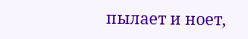пылает и ноет,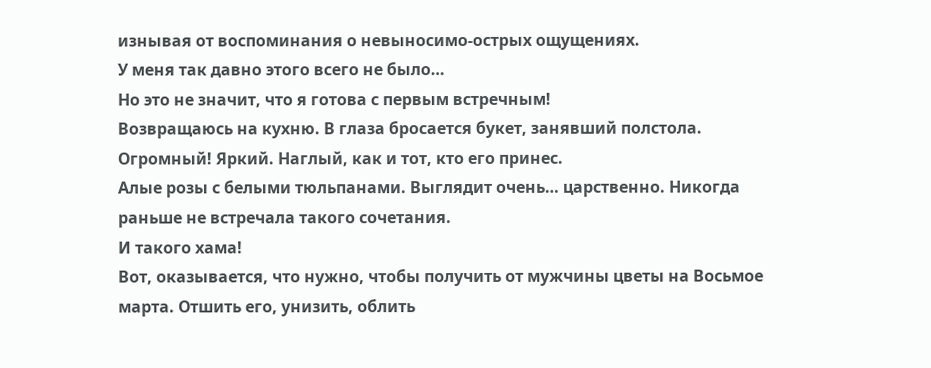изнывая от воспоминания о невыносимо-острых ощущениях.
У меня так давно этого всего не было…
Но это не значит, что я готова с первым встречным!
Возвращаюсь на кухню. В глаза бросается букет, занявший полстола. Огромный! Яркий. Наглый, как и тот, кто его принес.
Алые розы с белыми тюльпанами. Выглядит очень… царственно. Никогда раньше не встречала такого сочетания.
И такого хама!
Вот, оказывается, что нужно, чтобы получить от мужчины цветы на Восьмое марта. Отшить его, унизить, облить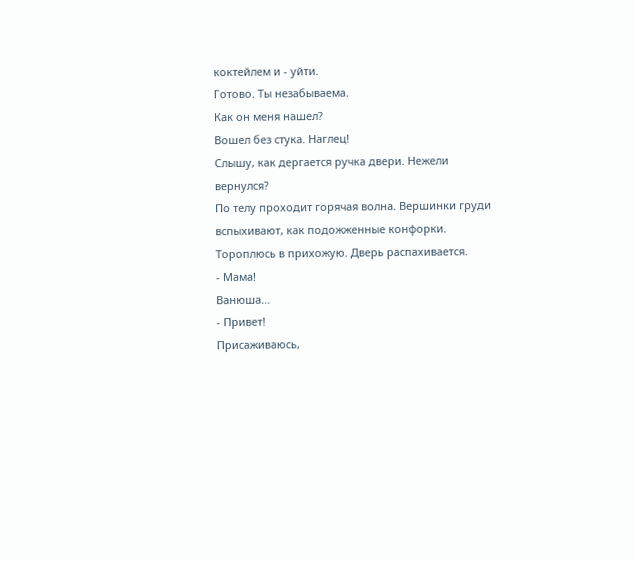коктейлем и - уйти.
Готово. Ты незабываема.
Как он меня нашел?
Вошел без стука. Наглец!
Слышу, как дергается ручка двери. Нежели вернулся?
По телу проходит горячая волна. Вершинки груди вспыхивают, как подожженные конфорки.
Тороплюсь в прихожую. Дверь распахивается.
- Мама!
Ванюша…
- Привет!
Присаживаюсь,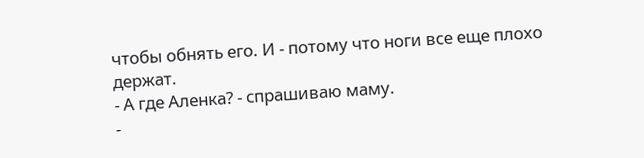чтобы обнять его. И - потому что ноги все еще плохо держат.
- А где Аленка? - спрашиваю маму.
-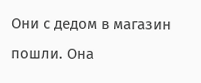Они с дедом в магазин пошли. Она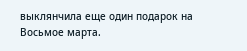выклянчила еще один подарок на Восьмое марта.